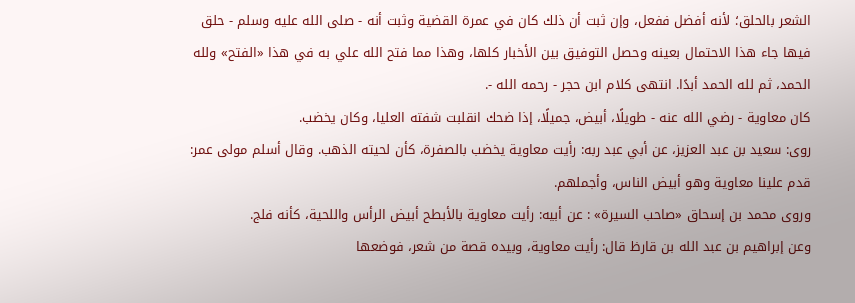الشعر بالحلق؛ لأنه أفضل ففعل، وإن ثبت أن ذلك كان في عمرة القضية وثبت أنه - صلى الله عليه وسلم - حلق فيها جاء هذا الاحتمال بعينه وحصل التوفيق بين الأخبار كلها، وهذا مما فتح الله علي به في هذا «الفتح» ولله الحمد، ثم لله الحمد أبدًا. انتهى كلام ابن حجر - رحمه الله -.
كان معاوية - رضي الله عنه - طويلًا، أبيض، جميلًا، إذا ضحك انقلبت شفته العليا، وكان يخضب.
روى: سعيد بن عبد العزيز، عن أبي عبد ربه: رأيت معاوية يخضب بالصفرة، كأن لحيته الذهب. وقال أسلم مولى عمر: قدم علينا معاوية وهو أبيض الناس، وأجملهم.
وروى محمد بن إسحاق «صاحب السيرة» : عن أبيه: رأيت معاوية بالأبطح أبيض الرأس واللحية، كأنه فلج.
وعن إبراهيم بن عبد الله بن قارظ قال: رأيت معاوية، وبيده قصة من شعر، فوضعها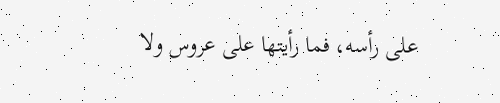على رأسه، فما رأيتها على عروس ولا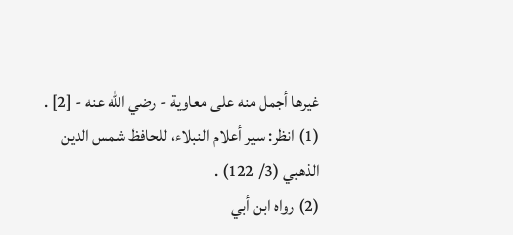غيرها أجمل منه على معاوية - رضي الله عنه - [2] .
(1) انظر: سير أعلام النبلاء، للحافظ شمس الدين الذهبي (3/ 122) .
(2) رواه ابن أبي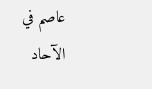عاصم في الآحاد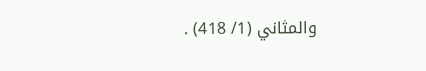والمثاني (1/ 418) .